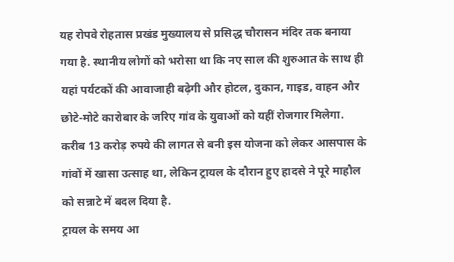यह रोपवे रोहतास प्रखंड मुख्यालय से प्रसिद्ध चौरासन मंदिर तक बनाया गया है. स्थानीय लोगों को भरोसा था कि नए साल की शुरुआत के साथ ही यहां पर्यटकों की आवाजाही बढ़ेगी और होटल, दुकान, गाइड, वाहन और छोटे-मोटे कारोबार के जरिए गांव के युवाओं को यहीं रोजगार मिलेगा. करीब 13 करोड़ रुपये की लागत से बनी इस योजना को लेकर आसपास के गांवों में खासा उत्साह था, लेकिन ट्रायल के दौरान हुए हादसे ने पूरे माहौल को सन्नाटे में बदल दिया है.
ट्रायल के समय आ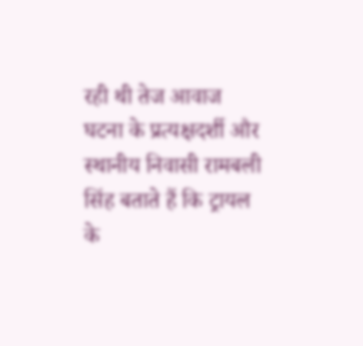रही थी तेज आवाज
घटना के प्रत्यक्षदर्शी और स्थानीय निवासी रामबली सिंह बताते हैं कि ट्रायल के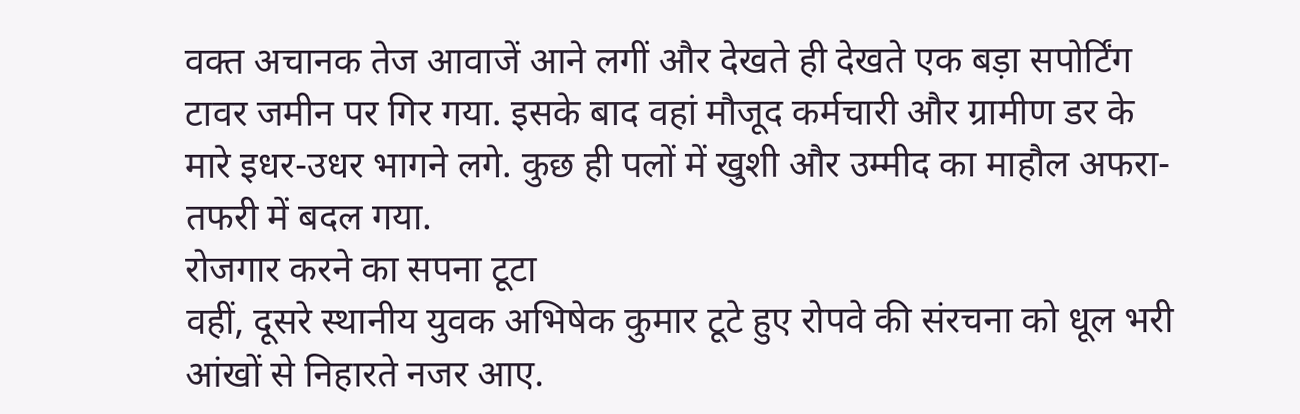वक्त अचानक तेज आवाजें आने लगीं और देखते ही देखते एक बड़ा सपोर्टिंग टावर जमीन पर गिर गया. इसके बाद वहां मौजूद कर्मचारी और ग्रामीण डर के मारे इधर-उधर भागने लगे. कुछ ही पलों में खुशी और उम्मीद का माहौल अफरा-तफरी में बदल गया.
रोजगार करने का सपना टूटा
वहीं, दूसरे स्थानीय युवक अभिषेक कुमार टूटे हुए रोपवे की संरचना को धूल भरी आंखों से निहारते नजर आए.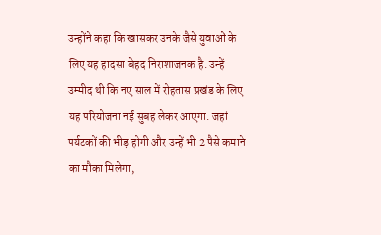उन्होंने कहा कि खासकर उनके जैसे युवाओं के लिए यह हादसा बेहद निराशाजनक है. उन्हें उम्मीद थी कि नए साल में रोहतास प्रखंड के लिए यह परियोजना नई सुबह लेकर आएगा. जहां पर्यटकों की भीड़ होगी और उन्हें भी 2 पैसे कमाने का मौका मिलेगा,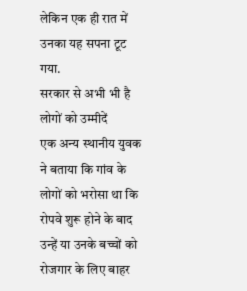लेकिन एक ही रात में उनका यह सपना टूट गया.
सरकार से अभी भी है लोगों को उम्मीदें
एक अन्य स्थानीय युवक ने बताया कि गांव के लोगों को भरोसा था कि रोपवे शुरू होने के बाद उन्हें या उनके बच्चों को रोजगार के लिए बाहर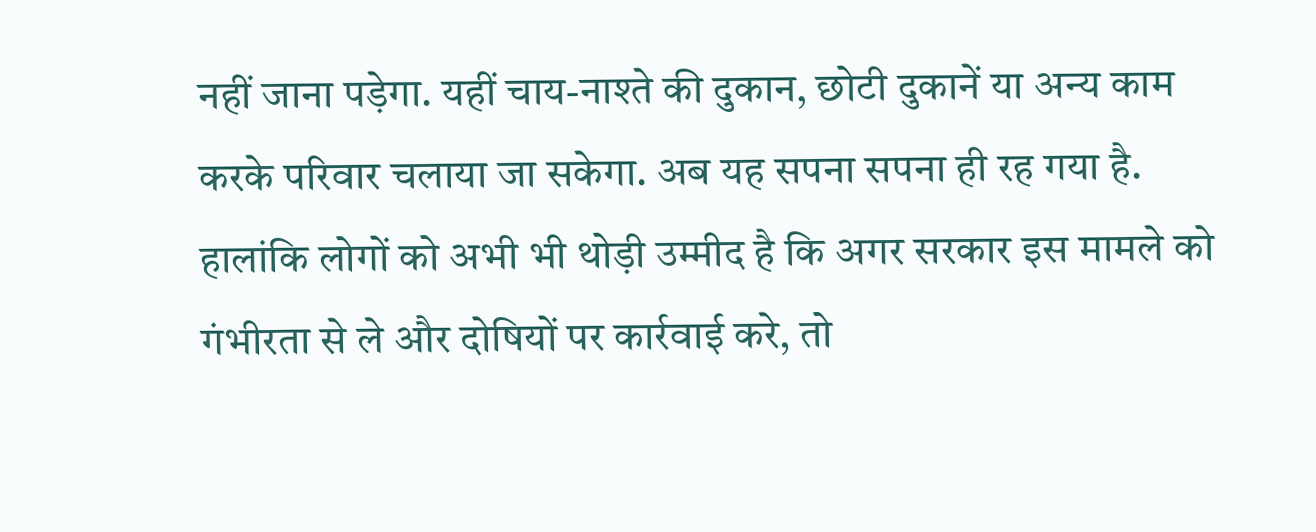नहीं जाना पड़ेगा. यहीं चाय-नाश्ते की दुकान, छोटी दुकानें या अन्य काम करके परिवार चलाया जा सकेगा. अब यह सपना सपना ही रह गया है. हालांकि लोगों को अभी भी थोड़ी उम्मीद है कि अगर सरकार इस मामले को गंभीरता से ले और दोषियों पर कार्रवाई करे, तो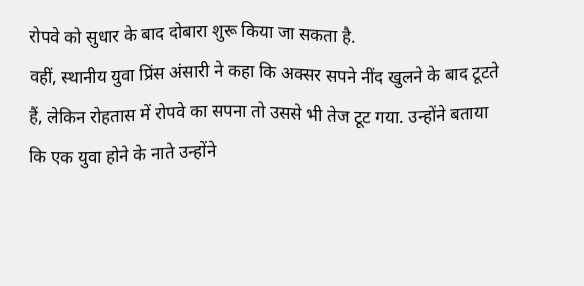रोपवे को सुधार के बाद दोबारा शुरू किया जा सकता है.
वहीं, स्थानीय युवा प्रिंस अंसारी ने कहा कि अक्सर सपने नींद खुलने के बाद टूटते हैं, लेकिन रोहतास में रोपवे का सपना तो उससे भी तेज टूट गया. उन्होंने बताया कि एक युवा होने के नाते उन्होंने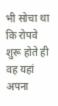भी सोचा था कि रोपवे शुरू होते ही वह यहां अपना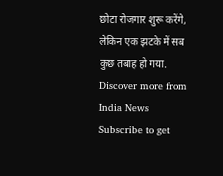छोटा रोजगार शुरू करेंगे, लेकिन एक झटके में सब कुछ तबाह हो गया.
Discover more from India News
Subscribe to get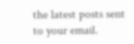the latest posts sent to your email.